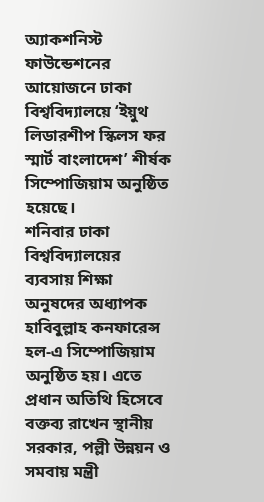অ্যাকশনিস্ট ফাউন্ডেশনের আয়োজনে ঢাকা বিশ্ববিদ্যালয়ে ‘ইয়ুথ লিডারশীপ স্কিলস ফর স্মার্ট বাংলাদেশ’ শীর্ষক সিম্পোজিয়াম অনুষ্ঠিত হয়েছে।
শনিবার ঢাকা বিশ্ববিদ্যালয়ের ব্যবসায় শিক্ষা অনুষদের অধ্যাপক হাবিবুল্লাহ কনফারেন্স হল-এ সিম্পোজিয়াম অনুষ্ঠিত হয়। এতে প্রধান অতিথি হিসেবে বক্তব্য রাখেন স্থানীয় সরকার, পল্লী উন্নয়ন ও সমবায় মন্ত্রী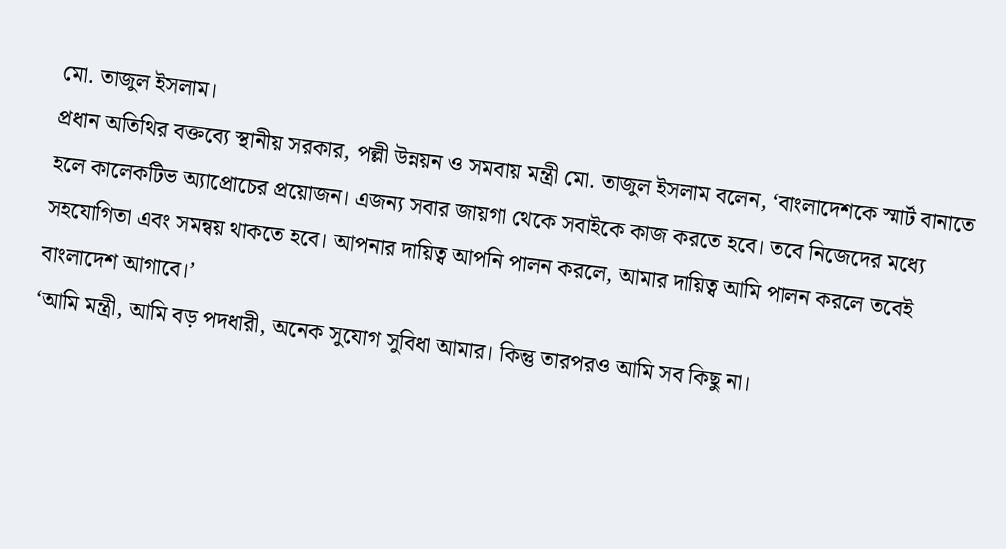মো. তাজুল ইসলাম।
প্রধান অতিথির বক্তব্যে স্থানীয় সরকার, পল্লী উন্নয়ন ও সমবায় মন্ত্রী মো. তাজুল ইসলাম বলেন, ‘বাংলাদেশকে স্মার্ট বানাতে হলে কালেকটিভ অ্যাপ্রোচের প্রয়োজন। এজন্য সবার জায়গা থেকে সবাইকে কাজ করতে হবে। তবে নিজেদের মধ্যে সহযোগিতা এবং সমন্বয় থাকতে হবে। আপনার দায়িত্ব আপনি পালন করলে, আমার দায়িত্ব আমি পালন করলে তবেই বাংলাদেশ আগাবে।’
‘আমি মন্ত্রী, আমি বড় পদধারী, অনেক সুযোগ সুবিধা আমার। কিন্তু তারপরও আমি সব কিছু না।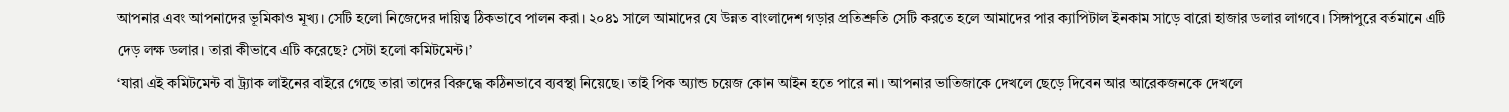আপনার এবং আপনাদের ভূমিকাও মূখ্য। সেটি হলো নিজেদের দায়িত্ব ঠিকভাবে পালন করা। ২০৪১ সালে আমাদের যে উন্নত বাংলাদেশ গড়ার প্রতিশ্রুতি সেটি করতে হলে আমাদের পার ক্যাপিটাল ইনকাম সাড়ে বারো হাজার ডলার লাগবে। সিঙ্গাপুরে বর্তমানে এটি দেড় লক্ষ ডলার। তারা কীভাবে এটি করেছে? সেটা হলো কমিটমেন্ট।’
‘যারা এই কমিটমেন্ট বা ট্র্যাক লাইনের বাইরে গেছে তারা তাদের বিরুদ্ধে কঠিনভাবে ব্যবস্থা নিয়েছে। তাই পিক অ্যান্ড চয়েজ কোন আইন হতে পারে না। আপনার ভাতিজাকে দেখলে ছেড়ে দিবেন আর আরেকজনকে দেখলে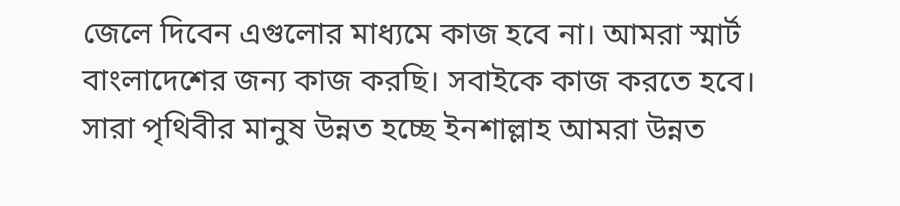জেলে দিবেন এগুলোর মাধ্যমে কাজ হবে না। আমরা স্মার্ট বাংলাদেশের জন্য কাজ করছি। সবাইকে কাজ করতে হবে। সারা পৃথিবীর মানুষ উন্নত হচ্ছে ইনশাল্লাহ আমরা উন্নত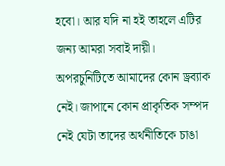হবো। আর যদি না হই তাহলে এটির জন্য আমরা সবাই দায়ী। অপরচুনিটিতে আমাদের কোন ড্রব্যাক নেই। জাপানে কোন প্রাকৃতিক সম্পদ নেই যেটা তাদের অর্থনীতিকে চাঙা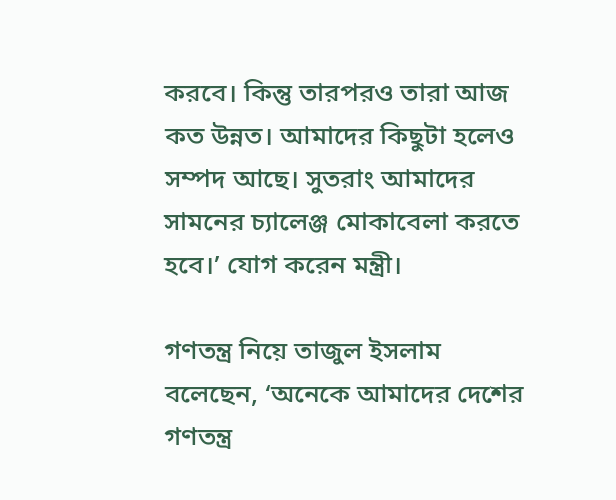করবে। কিন্তু তারপরও তারা আজ কত উন্নত। আমাদের কিছুটা হলেও সম্পদ আছে। সুতরাং আমাদের সামনের চ্যালেঞ্জ মোকাবেলা করতে হবে।’ যোগ করেন মন্ত্রী।

গণতন্ত্র নিয়ে তাজুল ইসলাম বলেছেন, ‘অনেকে আমাদের দেশের গণতন্ত্র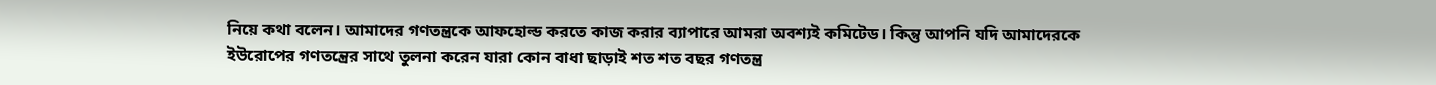নিয়ে কথা বলেন। আমাদের গণতন্ত্রকে আফহোল্ড করতে কাজ করার ব্যাপারে আমরা অবশ্যই কমিটেড। কিন্তু আপনি যদি আমাদেরকে ইউরোপের গণতন্ত্রের সাথে তুলনা করেন যারা কোন বাধা ছাড়াই শত শত বছর গণতন্ত্র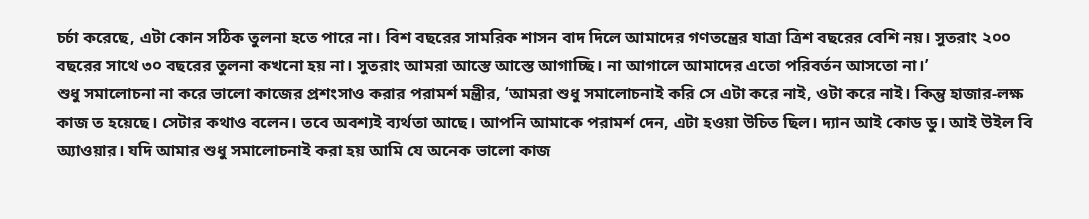চর্চা করেছে, এটা কোন সঠিক তুলনা হতে পারে না। বিশ বছরের সামরিক শাসন বাদ দিলে আমাদের গণতন্ত্রের যাত্রা ত্রিশ বছরের বেশি নয়। সুতরাং ২০০ বছরের সাথে ৩০ বছরের তুলনা কখনো হয় না। সুতরাং আমরা আস্তে আস্তে আগাচ্ছি। না আগালে আমাদের এতো পরিবর্তন আসতো না।’
শুধু সমালোচনা না করে ভালো কাজের প্রশংসাও করার পরামর্শ মন্ত্রীর, ‘আমরা শুধু সমালোচনাই করি সে এটা করে নাই, ওটা করে নাই। কিন্তু হাজার-লক্ষ কাজ ত হয়েছে। সেটার কথাও বলেন। তবে অবশ্যই ব্যর্থতা আছে। আপনি আমাকে পরামর্শ দেন, এটা হওয়া উচিত ছিল। দ্যান আই কোড ডু। আই উইল বি অ্যাওয়ার। যদি আমার শুধু সমালোচনাই করা হয় আমি যে অনেক ভালো কাজ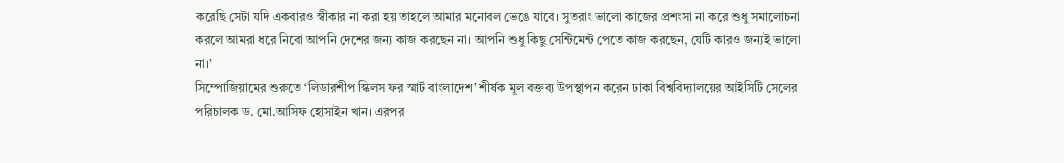করেছি সেটা যদি একবারও স্বীকার না করা হয় তাহলে আমার মনোবল ভেঙে যাবে। সুতরাং ভালো কাজের প্রশংসা না করে শুধু সমালোচনা করলে আমরা ধরে নিবো আপনি দেশের জন্য কাজ করছেন না। আপনি শুধু কিছু সেন্টিমেন্ট পেতে কাজ করছেন, যেটি কারও জন্যই ভালো না।’
সিম্পোজিয়ামের শুরুতে ‘লিডারশীপ স্কিলস ফর স্মার্ট বাংলাদেশ’ শীর্ষক মূল বক্তব্য উপস্থাপন করেন ঢাকা বিশ্ববিদ্যালয়ের আইসিটি সেলের পরিচালক ড. মো.আসিফ হোসাইন খান। এরপর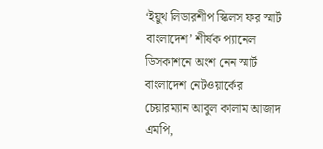‘ইয়ুথ লিডারশীপ স্কিলস ফর স্মার্ট বাংলাদেশ’ শীর্ষক প্যানেল ডিসকাশনে অংশ নেন স্মার্ট বাংলাদেশ নেটওয়ার্কের চেয়ারম্যান আবুল কালাম আজাদ এমপি,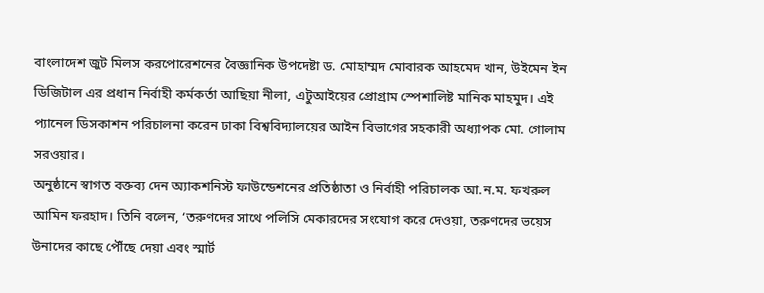বাংলাদেশ জুট মিলস করপোরেশনের বৈজ্ঞানিক উপদেষ্টা ড. মোহাম্মদ মোবারক আহমেদ খান, উইমেন ইন ডিজিটাল এর প্রধান নির্বাহী কর্মকর্তা আছিয়া নীলা, এটুআইয়ের প্রোগ্রাম স্পেশালিষ্ট মানিক মাহমুদ। এই প্যানেল ডিসকাশন পরিচালনা করেন ঢাকা বিশ্ববিদ্যালয়ের আইন বিভাগের সহকারী অধ্যাপক মো. গোলাম সরওয়ার।
অনুষ্ঠানে স্বাগত বক্তব্য দেন অ্যাকশনিস্ট ফাউন্ডেশনের প্রতিষ্ঠাতা ও নির্বাহী পরিচালক আ.ন.ম. ফখরুল আমিন ফরহাদ। তিনি বলেন, ‘তরুণদের সাথে পলিসি মেকারদের সংযোগ করে দেওয়া, তরুণদের ভয়েস উনাদের কাছে পৌঁছে দেয়া এবং স্মার্ট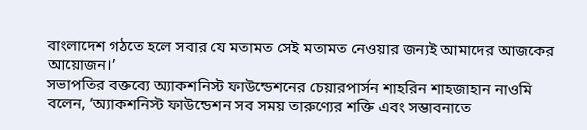বাংলাদেশ গঠতে হলে সবার যে মতামত সেই মতামত নেওয়ার জন্যই আমাদের আজকের আয়োজন।’
সভাপতির বক্তব্যে অ্যাকশনিস্ট ফাউন্ডেশনের চেয়ারপার্সন শাহরিন শাহজাহান নাওমি বলেন, ‘অ্যাকশনিস্ট ফাউন্ডেশন সব সময় তারুণ্যের শক্তি এবং সম্ভাবনাতে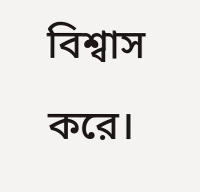বিশ্বাস করে।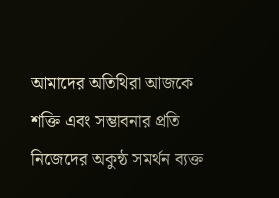আমাদের অতিথিরা আজকে শক্তি এবং সম্ভাবনার প্রতি নিজেদের অকুন্ঠ সমর্থন ব্যক্ত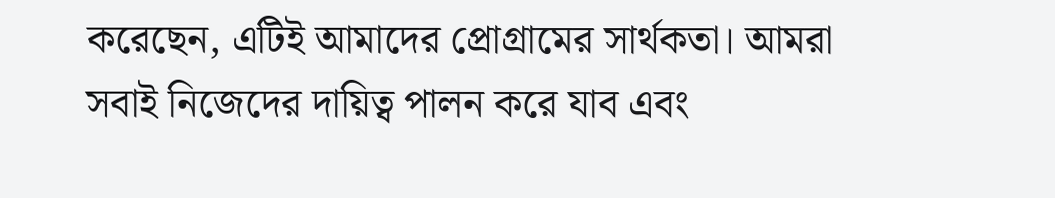করেছেন, এটিই আমাদের প্রোগ্রামের সার্থকতা। আমরা সবাই নিজেদের দায়িত্ব পালন করে যাব এবং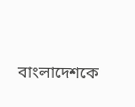বাংলাদেশকে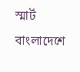স্মার্ট বাংলাদেশে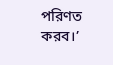পরিণত করব।’